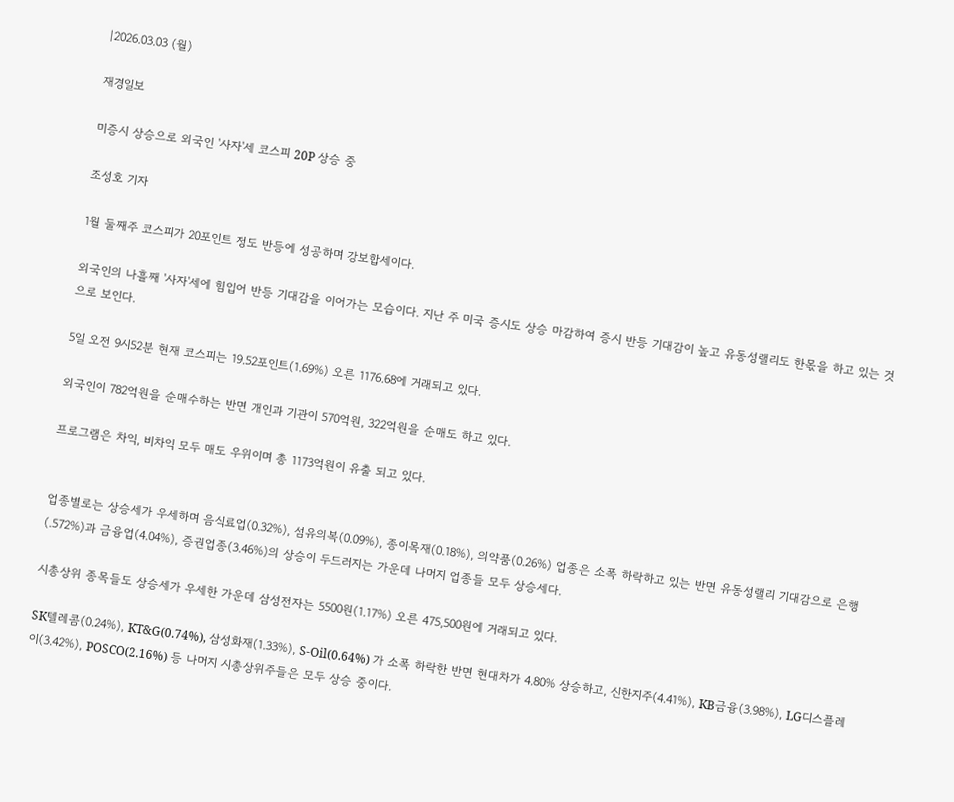|2026.03.03 (월)

재경일보

미증시 상승으로 외국인 '사자'세 코스피 20P 상승 중

조성호 기자

1월 둘째주 코스피가 20포인트 정도 반등에 성공하며 강보합세이다.

외국인의 나흘째 '사자'세에 힘입어 반등 기대감을 이어가는 모습이다. 지난 주 미국 증시도 상승 마감하여 증시 반등 기대감이 높고 유동성랠리도 한몫을 하고 있는 것으로 보인다.

5일 오전 9시52분 현재 코스피는 19.52포인트(1.69%) 오른 1176.68에 거래되고 있다.

외국인이 782억원을 순매수하는 반면 개인과 기관이 570억원, 322억원을 순매도 하고 있다.

프로그램은 차익, 비차익 모두 매도 우위이며 총 1173억원이 유출 되고 있다.


업종별로는 상승세가 우세하며 음식료업(0.32%), 섬유의복(0.09%), 종이목재(0.18%), 의약품(0.26%) 업종은 소폭 하락하고 있는 반면 유동성랠리 기대감으로 은행(.572%)과 금융업(4.04%), 증권업종(3.46%)의 상승이 두드러지는 가운데 나머지 업종들 모두 상승세다.

시총상위 종목들도 상승세가 우세한 가운데 삼성전자는 5500원(1.17%) 오른 475,500원에 거래되고 있다.

SK텔레콤(0.24%), KT&G(0.74%), 삼성화재(1.33%), S-Oil(0.64%) 가 소폭 하락한 반면 현대차가 4.80% 상승하고, 신한지주(4.41%), KB금융(3.98%), LG디스플레이(3.42%), POSCO(2.16%) 등 나머지 시총상위주들은 모두 상승 중이다.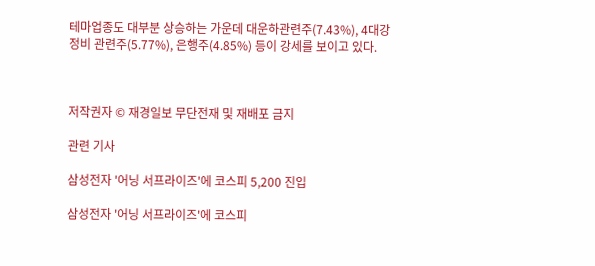테마업종도 대부분 상승하는 가운데 대운하관련주(7.43%), 4대강 정비 관련주(5.77%), 은행주(4.85%) 등이 강세를 보이고 있다.



저작권자 © 재경일보 무단전재 및 재배포 금지

관련 기사

삼성전자 '어닝 서프라이즈'에 코스피 5,200 진입

삼성전자 '어닝 서프라이즈'에 코스피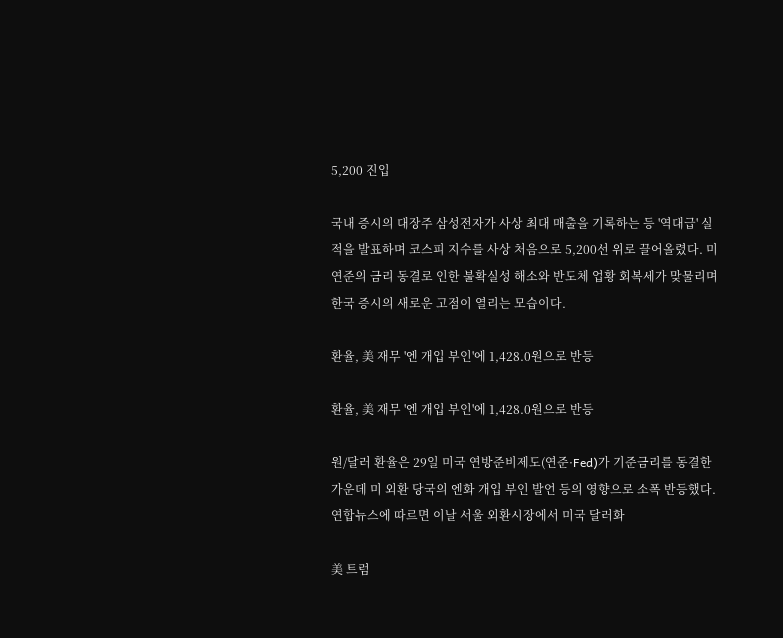5,200 진입

국내 증시의 대장주 삼성전자가 사상 최대 매출을 기록하는 등 '역대급' 실적을 발표하며 코스피 지수를 사상 처음으로 5,200선 위로 끌어올렸다. 미 연준의 금리 동결로 인한 불확실성 해소와 반도체 업황 회복세가 맞물리며 한국 증시의 새로운 고점이 열리는 모습이다.

환율, 美 재무 '엔 개입 부인'에 1,428.0원으로 반등

환율, 美 재무 '엔 개입 부인'에 1,428.0원으로 반등

원/달러 환율은 29일 미국 연방준비제도(연준·Fed)가 기준금리를 동결한 가운데 미 외환 당국의 엔화 개입 부인 발언 등의 영향으로 소폭 반등했다. 연합뉴스에 따르면 이날 서울 외환시장에서 미국 달러화

美 트럼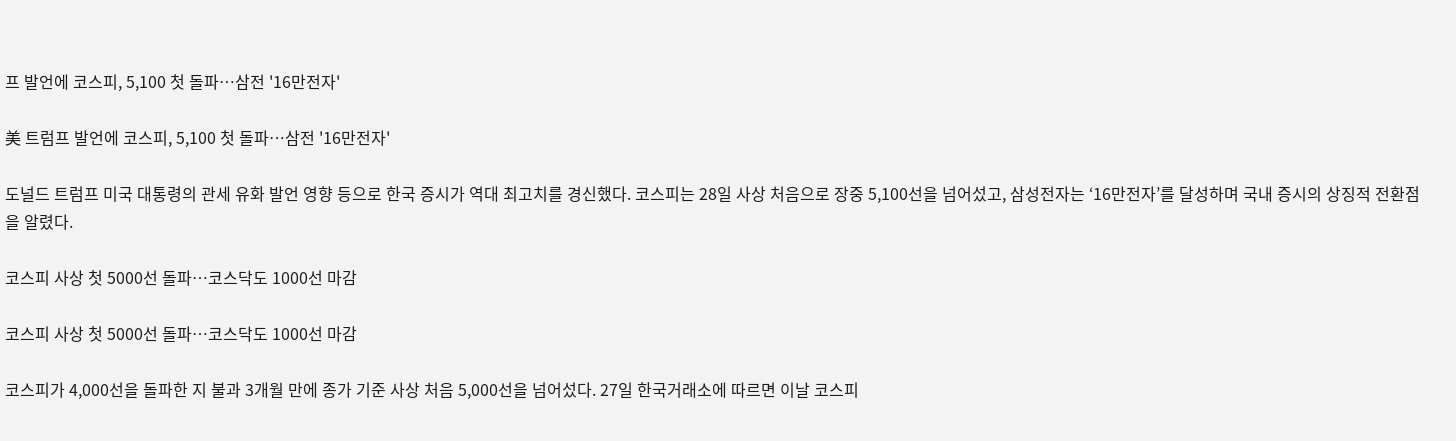프 발언에 코스피, 5,100 첫 돌파…삼전 '16만전자'

美 트럼프 발언에 코스피, 5,100 첫 돌파…삼전 '16만전자'

도널드 트럼프 미국 대통령의 관세 유화 발언 영향 등으로 한국 증시가 역대 최고치를 경신했다. 코스피는 28일 사상 처음으로 장중 5,100선을 넘어섰고, 삼성전자는 ‘16만전자’를 달성하며 국내 증시의 상징적 전환점을 알렸다.

코스피 사상 첫 5000선 돌파…코스닥도 1000선 마감

코스피 사상 첫 5000선 돌파…코스닥도 1000선 마감

코스피가 4,000선을 돌파한 지 불과 3개월 만에 종가 기준 사상 처음 5,000선을 넘어섰다. 27일 한국거래소에 따르면 이날 코스피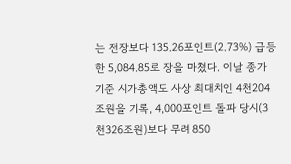는 전장보다 135.26포인트(2.73%) 급등한 5,084.85로 장을 마쳤다. 이날 종가 기준 시가총액도 사상 최대치인 4천204조원을 기록, 4,000포인트 돌파 당시(3천326조원)보다 무려 850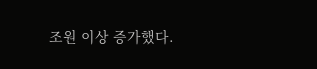조원 이상 증가했다.